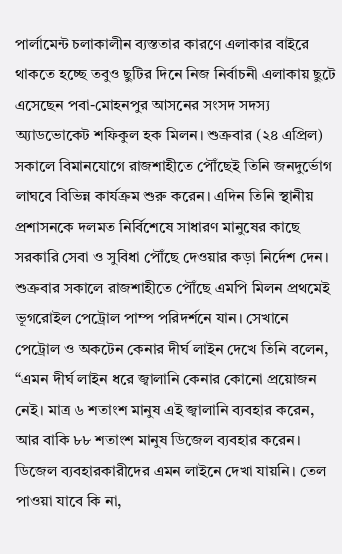পার্লামেন্ট চলাকালীন ব্যস্ততার কারণে এলাকার বাইরে থাকতে হচ্ছে তবুও ছুটির দিনে নিজ নির্বাচনী এলাকায় ছুটে এসেছেন পবা-মোহনপুর আসনের সংসদ সদস্য অ্যাডভোকেট শফিকুল হক মিলন। শুক্রবার (২৪ এপ্রিল) সকালে বিমানযোগে রাজশাহীতে পৌঁছেই তিনি জনদুর্ভোগ লাঘবে বিভিন্ন কার্যক্রম শুরু করেন। এদিন তিনি স্থানীয় প্রশাসনকে দলমত নির্বিশেষে সাধারণ মানুষের কাছে সরকারি সেবা ও সুবিধা পৌঁছে দেওয়ার কড়া নির্দেশ দেন।
শুক্রবার সকালে রাজশাহীতে পৌঁছে এমপি মিলন প্রথমেই ভূগরোইল পেট্রোল পাম্প পরিদর্শনে যান। সেখানে পেট্রোল ও অকটেন কেনার দীর্ঘ লাইন দেখে তিনি বলেন, “এমন দীর্ঘ লাইন ধরে জ্বালানি কেনার কোনো প্রয়োজন নেই। মাত্র ৬ শতাংশ মানুষ এই জ্বালানি ব্যবহার করেন, আর বাকি ৮৮ শতাংশ মানুষ ডিজেল ব্যবহার করেন। ডিজেল ব্যবহারকারীদের এমন লাইনে দেখা যায়নি। তেল পাওয়া যাবে কি না,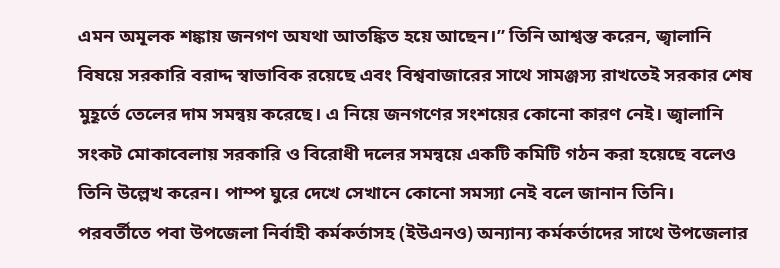এমন অমূলক শঙ্কায় জনগণ অযথা আতঙ্কিত হয়ে আছেন।” তিনি আশ্বস্ত করেন, জ্বালানি বিষয়ে সরকারি বরাদ্দ স্বাভাবিক রয়েছে এবং বিশ্ববাজারের সাথে সামঞ্জস্য রাখতেই সরকার শেষ মুহূর্তে তেলের দাম সমন্বয় করেছে। এ নিয়ে জনগণের সংশয়ের কোনো কারণ নেই। জ্বালানি সংকট মোকাবেলায় সরকারি ও বিরোধী দলের সমন্বয়ে একটি কমিটি গঠন করা হয়েছে বলেও তিনি উল্লেখ করেন। পাম্প ঘুরে দেখে সেখানে কোনো সমস্যা নেই বলে জানান তিনি।
পরবর্তীতে পবা উপজেলা নির্বাহী কর্মকর্তাসহ (ইউএনও) অন্যান্য কর্মকর্তাদের সাথে উপজেলার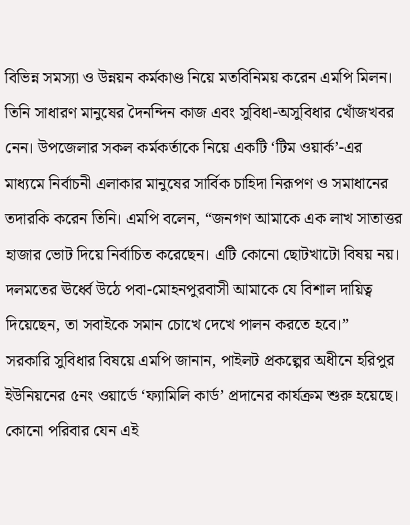বিভিন্ন সমস্যা ও উন্নয়ন কর্মকাণ্ড নিয়ে মতবিনিময় করেন এমপি মিলন। তিনি সাধারণ মানুষের দৈনন্দিন কাজ এবং সুবিধা-অসুবিধার খোঁজখবর নেন। উপজেলার সকল কর্মকর্তাকে নিয়ে একটি ‘টিম ওয়ার্ক’-এর মাধ্যমে নির্বাচনী এলাকার মানুষের সার্বিক চাহিদা নিরূপণ ও সমাধানের তদারকি করেন তিনি। এমপি বলেন, “জনগণ আমাকে এক লাখ সাতাত্তর হাজার ভোট দিয়ে নির্বাচিত করেছেন। এটি কোনো ছোটখাটো বিষয় নয়। দলমতের ঊর্ধ্বে উঠে পবা-মোহনপুরবাসী আমাকে যে বিশাল দায়িত্ব দিয়েছেন, তা সবাইকে সমান চোখে দেখে পালন করতে হবে।”
সরকারি সুবিধার বিষয়ে এমপি জানান, পাইলট প্রকল্পের অধীনে হরিপুর ইউনিয়নের ৫নং ওয়ার্ডে ‘ফ্যামিলি কার্ড’ প্রদানের কার্যক্রম শুরু হয়েছে। কোনো পরিবার যেন এই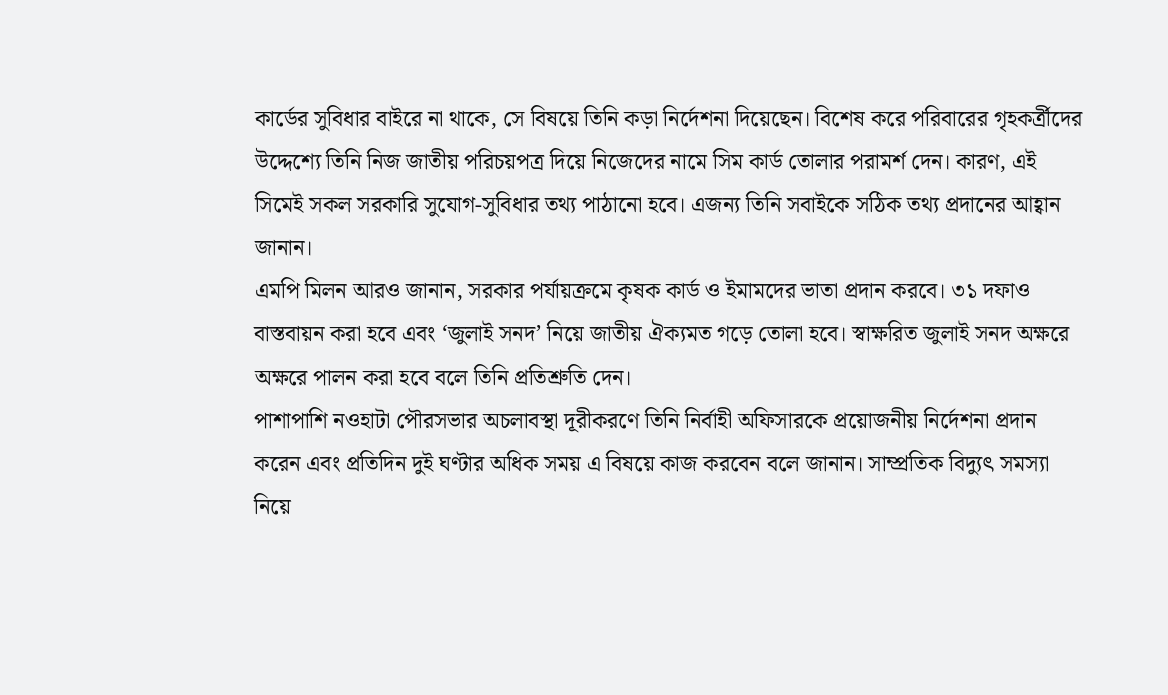কার্ডের সুবিধার বাইরে না থাকে, সে বিষয়ে তিনি কড়া নির্দেশনা দিয়েছেন। বিশেষ করে পরিবারের গৃহকর্ত্রীদের উদ্দেশ্যে তিনি নিজ জাতীয় পরিচয়পত্র দিয়ে নিজেদের নামে সিম কার্ড তোলার পরামর্শ দেন। কারণ, এই সিমেই সকল সরকারি সুযোগ-সুবিধার তথ্য পাঠানো হবে। এজন্য তিনি সবাইকে সঠিক তথ্য প্রদানের আহ্বান জানান।
এমপি মিলন আরও জানান, সরকার পর্যায়ক্রমে কৃষক কার্ড ও ইমামদের ভাতা প্রদান করবে। ৩১ দফাও বাস্তবায়ন করা হবে এবং ‘জুলাই সনদ’ নিয়ে জাতীয় ঐক্যমত গড়ে তোলা হবে। স্বাক্ষরিত জুলাই সনদ অক্ষরে অক্ষরে পালন করা হবে বলে তিনি প্রতিশ্রুতি দেন।
পাশাপাশি নওহাটা পৌরসভার অচলাবস্থা দূরীকরণে তিনি নির্বাহী অফিসারকে প্রয়োজনীয় নির্দেশনা প্রদান করেন এবং প্রতিদিন দুই ঘণ্টার অধিক সময় এ বিষয়ে কাজ করবেন বলে জানান। সাম্প্রতিক বিদ্যুৎ সমস্যা নিয়ে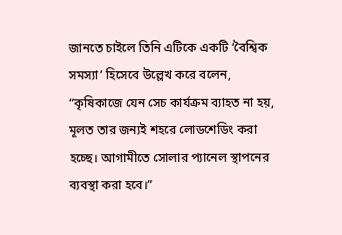জানতে চাইলে তিনি এটিকে একটি ‘বৈশ্বিক সমস্যা’ হিসেবে উল্লেখ করে বলেন, “কৃষিকাজে যেন সেচ কার্যক্রম ব্যাহত না হয়, মূলত তার জন্যই শহরে লোডশেডিং করা হচ্ছে। আগামীতে সোলার প্যানেল স্থাপনের ব্যবস্থা করা হবে।”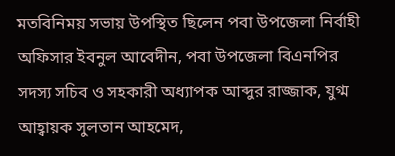মতবিনিময় সভায় উপস্থিত ছিলেন পবা উপজেলা নির্বাহী অফিসার ইবনুল আবেদীন, পবা উপজেলা বিএনপির সদস্য সচিব ও সহকারী অধ্যাপক আব্দুর রাজ্জাক, যুগ্ম আহ্বায়ক সুলতান আহমেদ,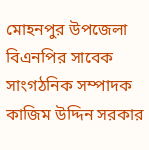মোহনপুর উপজেলা বিএনপির সাবেক সাংগঠনিক সম্পাদক কাজিম উদ্দিন সরকার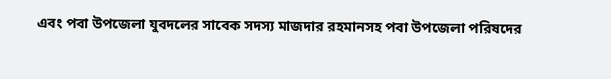এবং পবা উপজেলা যুবদলের সাবেক সদস্য মাজদার রহমানসহ পবা উপজেলা পরিষদের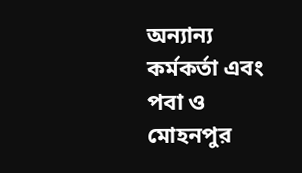অন্যান্য কর্মকর্তা এবং পবা ও মোহনপুর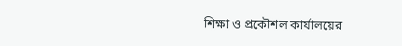শিক্ষা ও প্রকৌশল কার্যালয়ের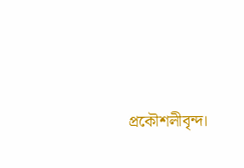প্রকৌশলীবৃন্দ।